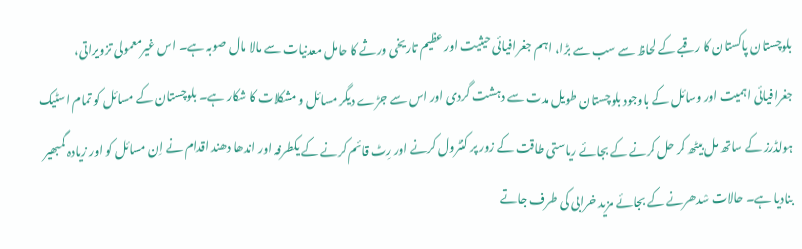بلوچستان پاکستان کا رقبے کے لحاظ سے سب سے بڑا، اہم جغرافیائی حیثیت اور عظیم تاریخی ورثے کا حامل معدنیات سے مالا مال صوبہ ہے۔ اس غیرمعمولی تزویراتی، جغرافیائی اہمیت اور وسائل کے باوجود بلوچستان طویل مدت سے دہشت گردی اور اس سے جڑے دیگر مسائل و مشکلات کا شکار ہے۔ بلوچستان کے مسائل کو تمام اسٹیک ہولڈرز کے ساتھ مل بیٹھ کر حل کرنے کے بجائے ریاستی طاقت کے زور پر کنٹرول کرنے اور رِٹ قائم کرنے کے یکطرفہ اور اندھا دھند اقدام نے اِن مسائل کو اور زیادہ گمبھیر بنادیا ہے۔ حالات سْدھرنے کے بجائے مزید خرابی کی طرف جاتے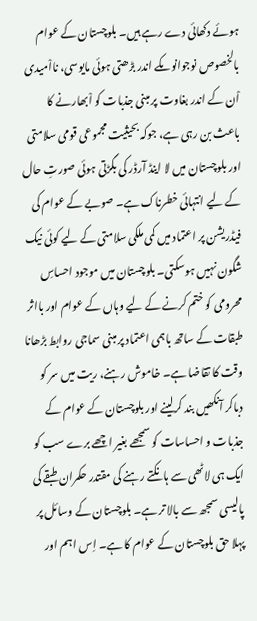ہوئے دکھائی دے رہے ہیں۔ بلوچستان کے عوام بالخصوص نوجوانوںکے اندر بڑھتی ہوئی مایوسی، نااْمیدی اْن کے اندر بغاوت پر مبنی جذبات کو اْبھارنے کا باعث بن رہی ہے، جوکہ بحیثیت مجموعی قومی سلامتی اور بلوچستان میں لا اینڈ آرڈر کی بگڑتی ہوئی صورتِ حال کے لیے انتہائی خطرناک ہے۔ صوبے کے عوام کی فیڈریشن پر اعتماد میں کمی ملکی سلامتی کے لیے کوئی نیک شگون نہیں ہوسکتی۔ بلوچستان میں موجود احساسِ محرومی کو ختم کرنے کے لیے وہاں کے عوام اور بااثر طبقات کے ساتھ باہمی اعتماد پر مبنی سماجی روابط بڑھانا وقت کا تقاضا ہے۔ خاموش رہنے، ریت میں سر کو دباکر آنکھیں بند کرلینے اور بلوچستان کے عوام کے جذبات و احساسات کو سمجھے بغیر اچھے برے سب کو ایک ہی لاٹھی سے ہانکتے رہنے کی مقتدر حکمران طبقے کی پالیسی سمجھ سے بالا تر ہے۔ بلوچستان کے وسائل پر پہلا حق بلوچستان کے عوام کا ہے۔ اِس اہم اور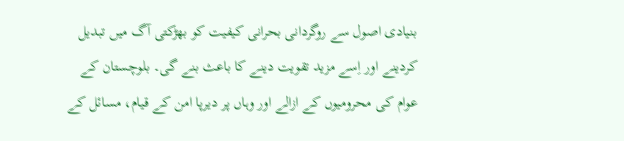بنیادی اصول سے روگردانی بحرانی کیفیت کو بھڑکتی آگ میں تبدیل کردینے اور اِسے مزید تقویت دینے کا باعث بنے گی۔ بلوچستان کے عوام کی محرومیوں کے ازالے اور وہاں پر دیرپا امن کے قیام، مسائل کے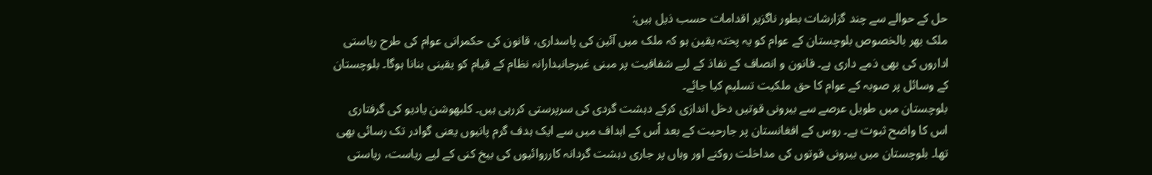حل کے حوالے سے چند گزارشات بطور ناگزیر اقدامات حسب ذیل ہیں:
ملک بھر بالخصوص بلوچستان کے عوام کو یہ پختہ یقین ہو کہ ملک میں آئین کی پاسداری، قانون کی حکمرانی عوام کی طرح ریاستی اداروں کی بھی ذمے داری ہے۔ قانون و انصاف کے نفاذ کے لیے شفافیت پر مبنی غیرجانبدارانہ نظام کے قیام کو یقینی بنانا ہوگا۔ بلوچستان کے وسائل پر صوبہ کے عوام کا حق ملکیت تسلیم کیا جائے۔
بلوچستان میں طویل عرصے سے بیرونی قوتیں دخل اندازی کرکے دہشت گردی کی سرپرستی کررہی ہیں۔ کلبھوشن یادیو کی گرفتاری اس کا واضح ثبوت ہے۔ روس کے افغانستان پر جارحیت کے بعد اْس کے اہداف میں سے ایک ہدف گرم پانیوں یعنی گوادر تک رسائی بھی تھا۔ بلوچستان میں بیرونی قوتوں کی مداخلت روکنے اور وہاں پر جاری دہشت گردانہ کارروائیوں کی بیخ کنی کے لیے ریاست، ریاستی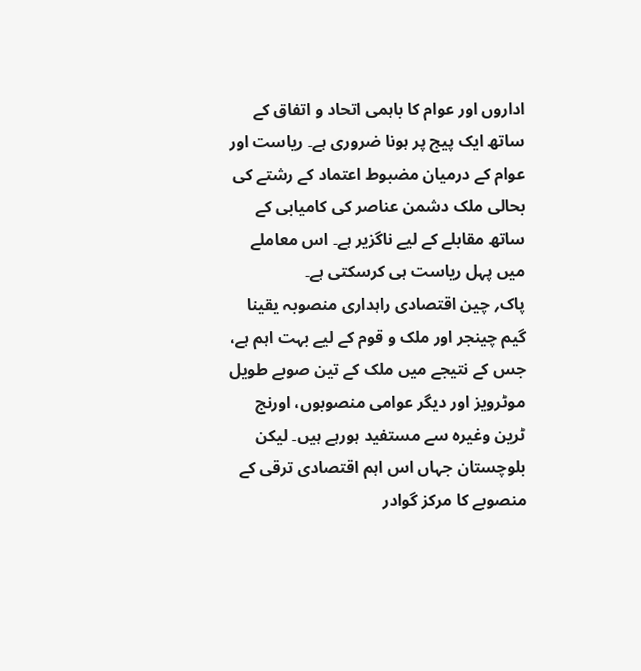اداروں اور عوام کا باہمی اتحاد و اتفاق کے ساتھ ایک پیج پر ہونا ضروری ہے۔ ریاست اور عوام کے درمیان مضبوط اعتماد کے رشتے کی بحالی ملک دشمن عناصر کی کامیابی کے ساتھ مقابلے کے لیے ناگزیر ہے۔ اس معاملے میں پہل ریاست ہی کرسکتی ہے۔
پاک؍ چین اقتصادی راہداری منصوبہ یقینا گیم چینجر اور ملک و قوم کے لیے بہت اہم ہے، جس کے نتیجے میں ملک کے تین صوبے طویل موٹرویز اور دیگر عوامی منصوبوں، اورنج ٹرین وغیرہ سے مستفید ہورہے ہیں۔ لیکن بلوچستان جہاں اس اہم اقتصادی ترقی کے منصوبے کا مرکز گوادر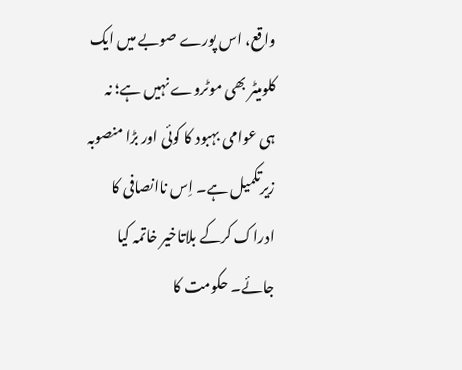واقع، اس پورے صوبے میں ایک کلومیٹر بھی موٹروے نہیں ہے؛ نہ ہی عوامی بہبود کا کوئی اور بڑا منصوبہ زیرتکمیل ہے۔ اِس ناانصافی کا ادراک کرکے بلاتاخیر خاتمہ کیا جائے۔ حکومت کا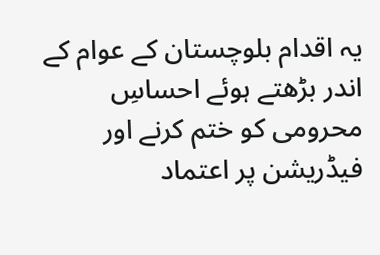یہ اقدام بلوچستان کے عوام کے اندر بڑھتے ہوئے احساسِ محرومی کو ختم کرنے اور فیڈریشن پر اعتماد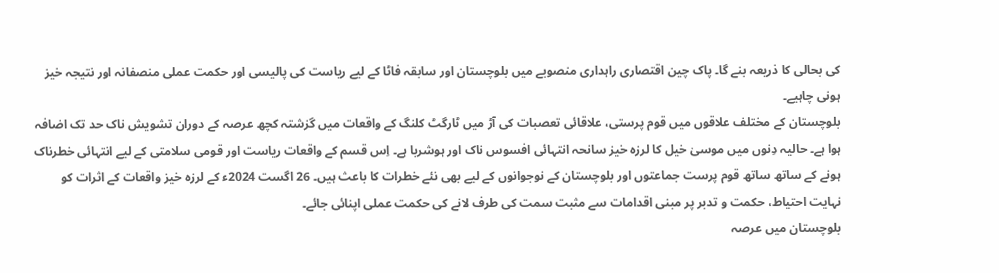کی بحالی کا ذریعہ بنے گا۔ پاک چین اقتصاری راہداری منصوبے میں بلوچستان اور سابقہ فاٹا کے لیے ریاست کی پالیسی اور حکمت عملی منصفانہ اور نتیجہ خیز ہونی چاہیے۔
بلوچستان کے مختلف علاقوں میں قوم پرستی، علاقائی تعصبات کی آڑ میں ٹارگٹ کلنگ کے واقعات میں گزشتہ کچھ عرصہ کے دوران تشویش ناک حد تک اضافہ ہوا ہے۔ حالیہ دِنوں میں موسیٰ خیل کا لرزہ خیز سانحہ انتہائی افسوس ناک اور ہوشربا ہے۔ اِس قسم کے واقعات ریاست اور قومی سلامتی کے لیے انتہائی خطرناک ہونے کے ساتھ ساتھ قوم پرست جماعتوں اور بلوچستان کے نوجوانوں کے لیے بھی نئے خطرات کا باعث ہیں۔ 26 اگست 2024ء کے لرزہ خیز واقعات کے اثرات کو نہایت احتیاط، حکمت و تدبر پر مبنی اقدامات سے مثبت سمت کی طرف لانے کی حکمت عملی اپنائی جائے۔
بلوچستان میں عرصہ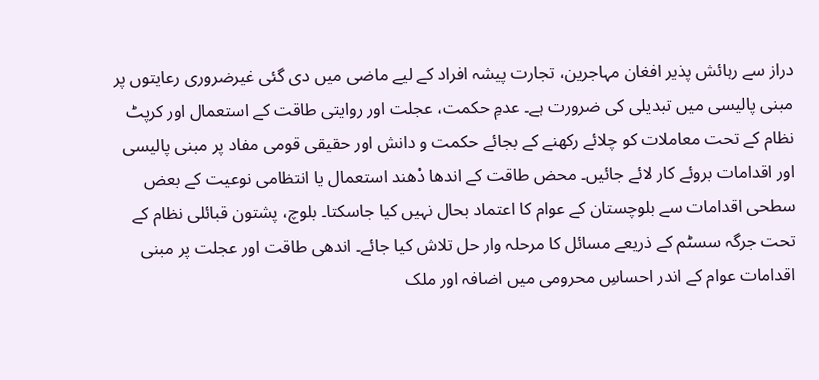دراز سے رہائش پذیر افغان مہاجرین، تجارت پیشہ افراد کے لیے ماضی میں دی گئی غیرضروری رعایتوں پر مبنی پالیسی میں تبدیلی کی ضرورت ہے۔ عدمِ حکمت، عجلت اور روایتی طاقت کے استعمال اور کرپٹ نظام کے تحت معاملات کو چلائے رکھنے کے بجائے حکمت و دانش اور حقیقی قومی مفاد پر مبنی پالیسی اور اقدامات بروئے کار لائے جائیں۔ محض طاقت کے اندھا دْھند استعمال یا انتظامی نوعیت کے بعض سطحی اقدامات سے بلوچستان کے عوام کا اعتماد بحال نہیں کیا جاسکتا۔ بلوچ، پشتون قبائلی نظام کے تحت جرگہ سسٹم کے ذریعے مسائل کا مرحلہ وار حل تلاش کیا جائے۔ اندھی طاقت اور عجلت پر مبنی اقدامات عوام کے اندر احساسِ محرومی میں اضافہ اور ملک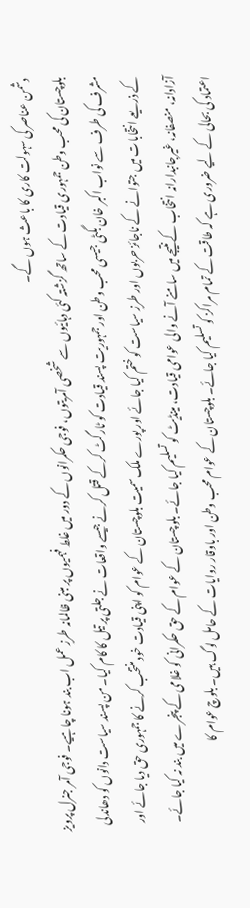دشمن عناصر کی سہولت کاری کا باعث ہوں گے۔
بلوچستان کی محب وطن جمہوری قیادت کے ساتھ گزشتہ کئی دہائیوں سے شخصی آمریتوں، فوجی حکمرانوں کے دور میں غلط فہمیوں پر مبنی ظالمانہ طرزِ عمل اب بند ہونا چاہیے۔ فوجی آمر جنرل پرویز مشرف کی طرف سے نواب اکبر خان بگٹی جیسی محب وطن اور جمہوریت پسند قیادت کو ٹارگٹ کرکے قتل کرنے جیسے واقعات نے جلتی پر تیل کا کام کیا۔ من پسند سیاست دانوں کو دھاندلی کے ذریعے انتخابات میں جتوانے کے ناجائز حربوں اور طرزِ سیاست کو ختم کیا جائے اور پورے ملک سمیت بلوچستان کے عوام کو اپنی قیادت خود منتخب کرنے کا جمہوری حق دیا جائے اور آزادانہ، منصفانہ، غیرجانبدارانہ انتخاب کے نتیجے میں سامنے آنے والی عوامی قیادت، مینڈیٹ کو تسلیم کیا جائے۔ بلوچستان کے عوام کے حق حکمرانی کو غلامی کے پنجرے میں بند نہ کیا جائے۔ اعتماد کی بحالی کے لیے ضروری ہے کہ طاقت کے تمام مراکز کو تسلیم کیا جائے۔ بلوچستان کے عوام محب وطن اور باوقار روایات کے حامل لوگ ہیں۔ بلوچ عوام کا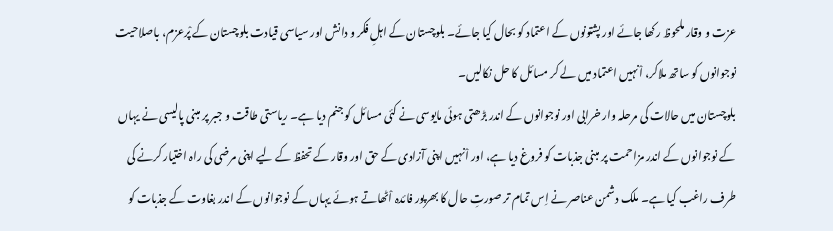عزت و وقار ملحوظ رکھا جائے اور پشتونوں کے اعتماد کو بحال کیا جائے۔ بلوچستان کے اہلِ فکر و دانش اور سیاسی قیادت بلوچستان کے پْرعزم، باصلاحیت نوجوانوں کو ساتھ ملاکر، اْنہیں اعتماد میں لے کر مسائل کا حل نکالیں۔
بلوچستان میں حالات کی مرحلہ وار خرابی اور نوجوانوں کے اندر بڑھتی ہوئی مایوسی نے کئی مسائل کو جنم دیا ہے۔ ریاستی طاقت و جبر پر مبنی پالیسی نے یہاں کے نوجوانوں کے اندر مزاحمت پر مبنی جذبات کو فروغ دیا ہے، اور اْنہیں اپنی آزادی کے حق اور وقار کے تحفظ کے لیے اپنی مرضی کی راہ اختیار کرنے کی طرف راغب کیا ہے۔ ملک دشمن عناصر نے اِس تمام تر صورتِ حال کا بھرپور فائدہ اْٹھاتے ہوئے یہاں کے نوجوانوں کے اندر بغاوت کے جذبات کو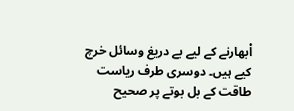اْبھارنے کے لیے بے دریغ وسائل خرچ کیے ہیں۔ دوسری طرف ریاست طاقت کے بل بوتے پر صحیح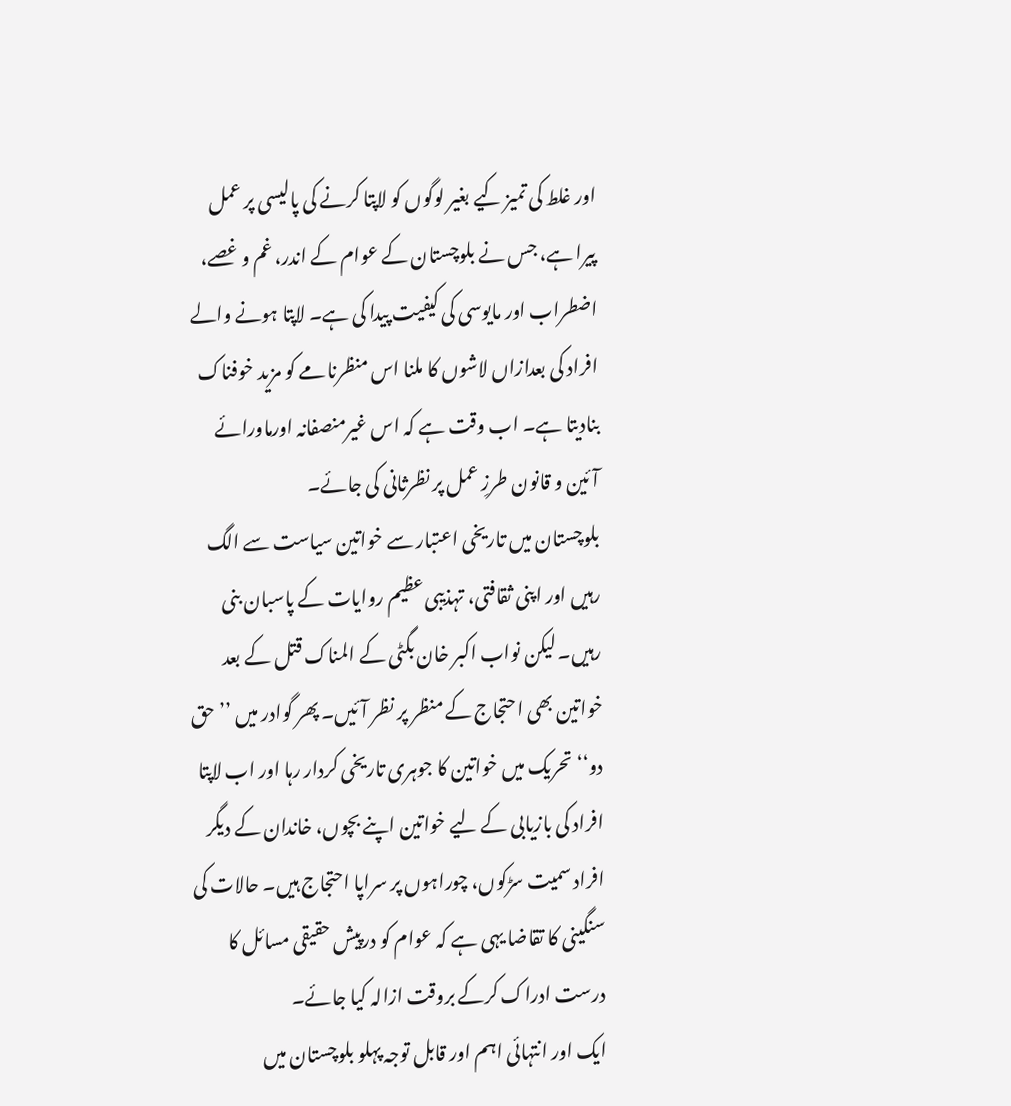اور غلط کی تمیز کیے بغیر لوگوں کو لاپتا کرنے کی پالیسی پر عمل پیرا ہے، جس نے بلوچستان کے عوام کے اندر، غم و غصے، اضطراب اور مایوسی کی کیفیت پیدا کی ہے۔ لاپتا ہونے والے افراد کی بعدازاں لاشوں کا ملنا اس منظرنامے کو مزید خوفناک بنادیتا ہے۔ اب وقت ہے کہ اس غیرمنصفانہ اورماورائے آئین و قانون طرزِ عمل پر نظرثانی کی جائے۔
بلوچستان میں تاریخی اعتبار سے خواتین سیاست سے الگ رہیں اور اپنی ثقافتی، تہذیبی عظیم روایات کے پاسبان بنی رہیں۔ لیکن نواب اکبر خان بگٹی کے المناک قتل کے بعد خواتین بھی احتجاج کے منظر پر نظر آئیں۔ پھر گوادر میں ’’حق دو‘‘ تحریک میں خواتین کا جوہری تاریخی کردار رہا اور اب لاپتا افراد کی بازیابی کے لیے خواتین اپنے بچوں، خاندان کے دیگر افراد سمیت سڑکوں، چوراہوں پر سراپا احتجاج ہیں۔ حالات کی سنگینی کا تقاضا یہی ہے کہ عوام کو درپیش حقیقی مسائل کا درست ادراک کرکے بروقت ازالہ کیا جائے۔
ایک اور انتہائی اہم اور قابل توجہ پہلو بلوچستان میں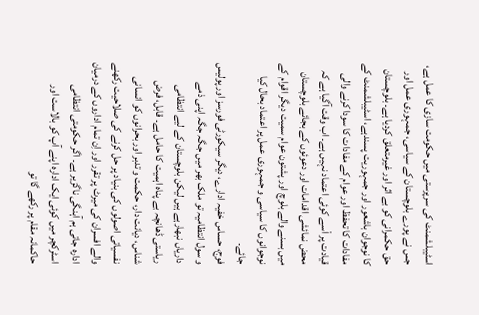اسٹیبلشمنٹ کی سرپرستی میں حکومت سازی کا عمل ہے، جس نے پورے بلوچستان کے سیاسی، جمہوری عمل اور حق حکمرانی کو بے اثر اور غیرمتعلق کردیا ہے۔ بلوچستان کا نوجوان باشعور اور جمہوریت پسندہے، اسٹیبلشمنٹ کے مفادات کا تحفظ اور عوام کے مفادات کا سودا کرنے والی قیادت پر اْسے کوئی اعتماد نہیں ہے۔ اب وقت آگیا ہے کہ محض نمائشی اقدامات اور دعوئوں کے بجائے بلوچستان میں بسنے والے بلوچ اور پشتون عوام سمیت دیگر اقوام کے نوجوانوں کا سیاسی و جمہوری عمل پر اعتماد بحال کیا جائے۔
فوج، حساس خفیہ ادارے، دیگر سیکورٹی فورسز اور پولیس و سول انتظامیہ تو ملک بھر میں جگہ جگہ اپنی ذمے داریاں نبھارہے ہیں لیکن بلوچستان کے لیے انتظامی ریاستی ڈھانچہ بے پناہ اہمیت کا حامل ہے۔ قابل، فرض شناس، دیانت دار، حکمت و تدبر اور بحرانوں کو انسانی نفسیاتی اصولوں کی بنیاد پر حل کرنے کی صلاحیت رکھنے والے افسران کی میرٹ پر تقرر اور اِن تمام اداروں کے درمیان ادارہ جاتی ہم آہنگی ناگزیر ہے۔ اگر حکومتی انتظامی اسٹرکچر میں کوئی ایک ادارہ اپنے آپ کو بالاست اور حاکمانہ مقام پر رکھے گا تو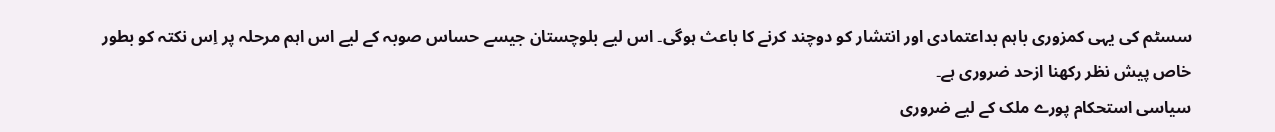سسٹم کی یہی کمزوری باہم بداعتمادی اور انتشار کو دوچند کرنے کا باعث ہوگی۔ اس لیے بلوچستان جیسے حساس صوبہ کے لیے اس اہم مرحلہ پر اِس نکتہ کو بطور خاص پیش نظر رکھنا ازحد ضروری ہے۔
سیاسی استحکام پورے ملک کے لیے ضروری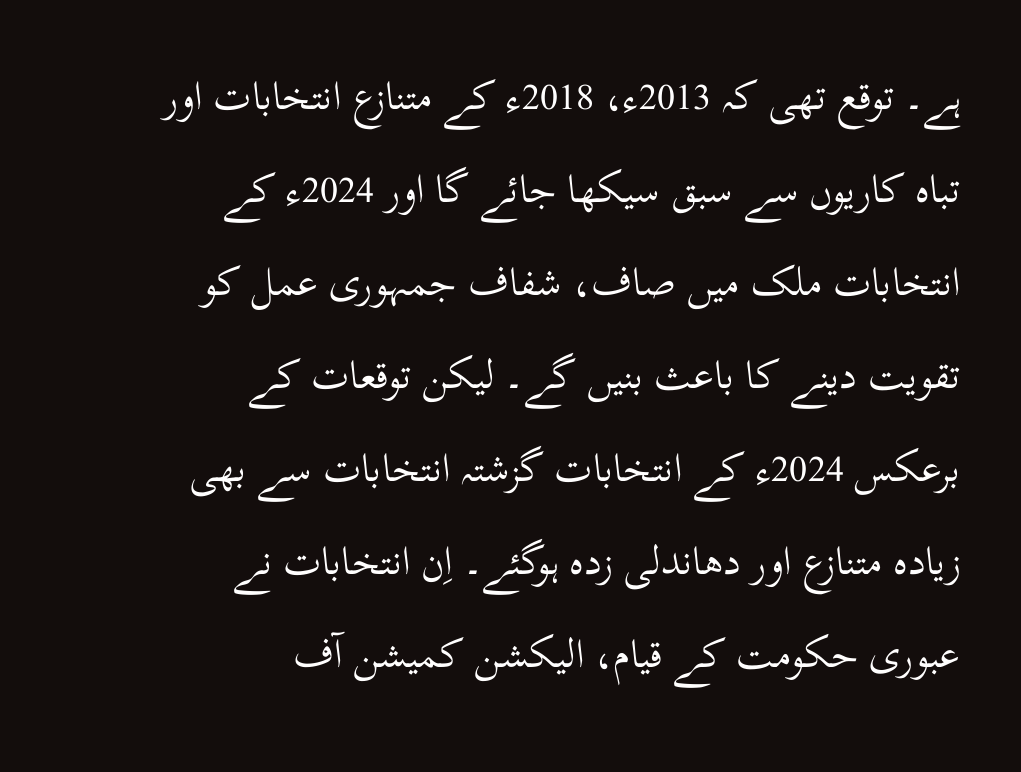ہے۔ توقع تھی کہ 2013ء، 2018ء کے متنازع انتخابات اور تباہ کاریوں سے سبق سیکھا جائے گا اور 2024ء کے انتخابات ملک میں صاف، شفاف جمہوری عمل کو تقویت دینے کا باعث بنیں گے۔ لیکن توقعات کے برعکس 2024ء کے انتخابات گزشتہ انتخابات سے بھی زیادہ متنازع اور دھاندلی زدہ ہوگئے۔ اِن انتخابات نے عبوری حکومت کے قیام، الیکشن کمیشن آف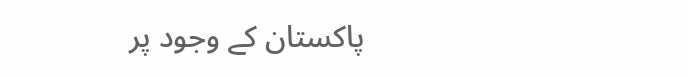پاکستان کے وجود پر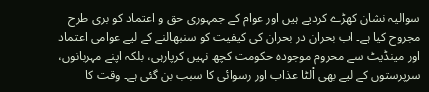سوالیہ نشان کھڑے کردیے ہیں اور عوام کے جمہوری حق و اعتماد کو بری طرح مجروح کیا ہے۔ اب بحران در بحران کی کیفیت کو سنبھالنے کے لیے عوامی اعتماد اور مینڈیٹ سے محروم موجودہ حکومت کچھ نہیں کرپارہی، بلکہ اپنے مہربانوں، سرپرستوں کے لیے بھی اْلٹا عذاب اور رسوائی کا سبب بن گئی ہے۔ وقت کا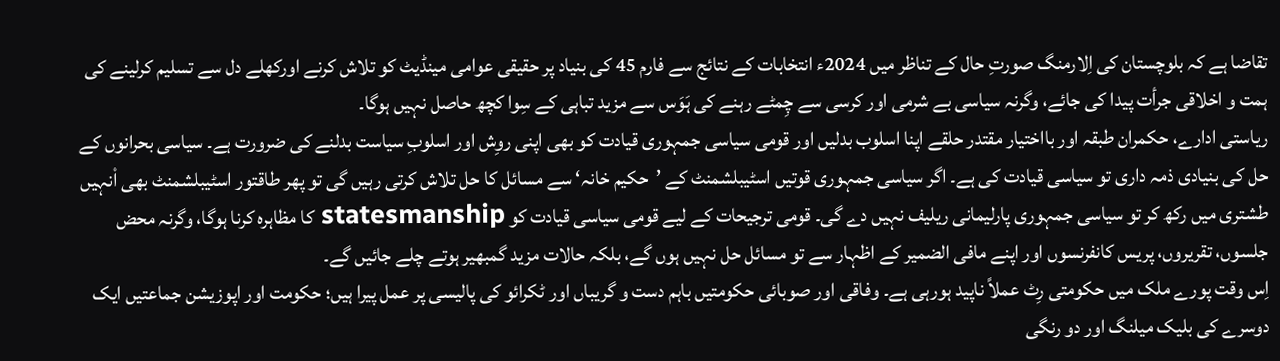تقاضا ہے کہ بلوچستان کی اِلارمنگ صورتِ حال کے تناظر میں 2024ء انتخابات کے نتائج سے فارم 45 کی بنیاد پر حقیقی عوامی مینڈیٹ کو تلاش کرنے اورکھلے دل سے تسلیم کرلینے کی ہمت و اخلاقی جرأت پیدا کی جائے، وگرنہ سیاسی بے شرمی اور کرسی سے چِمٹے رہنے کی ہَوَس سے مزید تباہی کے سِوا کچھ حاصل نہیں ہوگا۔
ریاستی ادارے، حکمران طبقہ اور بااختیار مقتدر حلقے اپنا اسلوب بدلیں اور قومی سیاسی جمہوری قیادت کو بھی اپنی روِش اور اسلوبِ سیاست بدلنے کی ضرورت ہے۔ سیاسی بحرانوں کے حل کی بنیادی ذمہ داری تو سیاسی قیادت کی ہے۔ اگر سیاسی جمہوری قوتیں اسٹیبلشمنٹ کے ’حکیم خانہ‘ سے مسائل کا حل تلاش کرتی رہیں گی تو پھر طاقتور اسٹیبلشمنٹ بھی اْنہیں طشتری میں رکھ کر تو سیاسی جمہوری پارلیمانی ریلیف نہیں دے گی۔ قومی ترجیحات کے لیے قومی سیاسی قیادت کو statesmanship کا مظاہرہ کرنا ہوگا، وگرنہ محض جلسوں، تقریروں، پریس کانفرنسوں اور اپنے مافی الضمیر کے اظہار سے تو مسائل حل نہیں ہوں گے، بلکہ حالات مزید گمبھیر ہوتے چلے جائیں گے۔
اِس وقت پورے ملک میں حکومتی رِٹ عملاً ناپید ہورہی ہے۔ وفاقی اور صوبائی حکومتیں باہم دست و گریباں اور ٹکرائو کی پالیسی پر عمل پیرا ہیں؛ حکومت اور اپوزیشن جماعتیں ایک دوسرے کی بلیک میلنگ اور دو رنگی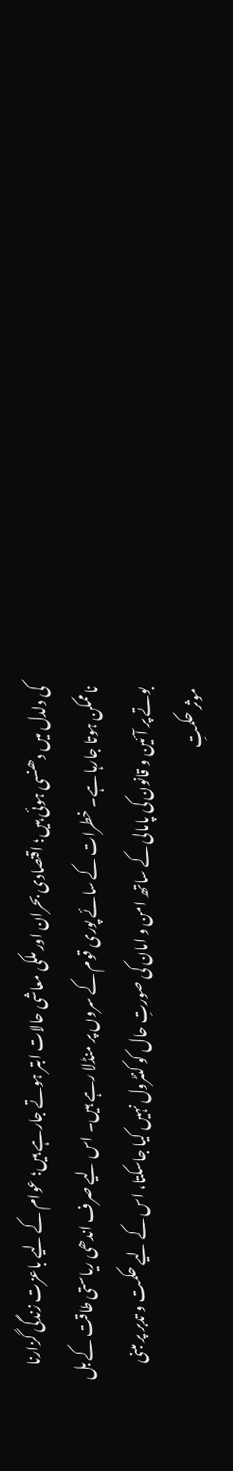کی دلدل میں دھنسی ہوئی ہیں؛ اقتصادی بحران اور ملکی معاشی حالات ابتر ہوتے جارہے ہیں؛ عوام کے لیے باعزت زندگی گزارنا ناممکن ہوتا جارہا ہے۔ خطرات کے سائے پوری قوم کے سروں پر منڈلا رہے ہیں۔ اس لیے صرف اندھی ریاستی طاقت کے بل بوتے پر آئین و قانون کی پامالی کے ساتھ امن و امان کی صورتِ حال کو کنٹرول نہیں کیا جاسکتا، اس کے لیے حکمت و تدبر پر مبنی موثر حکمتِ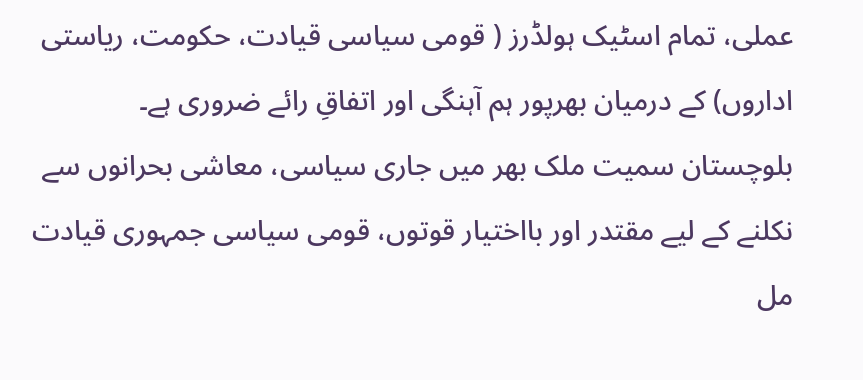عملی، تمام اسٹیک ہولڈرز ( قومی سیاسی قیادت، حکومت، ریاستی اداروں) کے درمیان بھرپور ہم آہنگی اور اتفاقِ رائے ضروری ہے۔
بلوچستان سمیت ملک بھر میں جاری سیاسی، معاشی بحرانوں سے نکلنے کے لیے مقتدر اور بااختیار قوتوں، قومی سیاسی جمہوری قیادت مل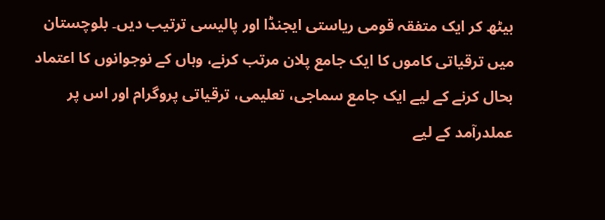بیٹھ کر ایک متفقہ قومی ریاستی ایجنڈا اور پالیسی ترتیب دیں۔ بلوچستان میں ترقیاتی کاموں کا ایک جامع پلان مرتب کرنے، وہاں کے نوجوانوں کا اعتماد بحال کرنے کے لیے ایک جامع سماجی، تعلیمی، ترقیاتی پروگرام اور اس پر عملدرآمد کے لیے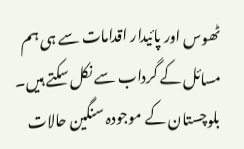ٹھوس اور پائیدار اقدامات سے ہی ہم مسائل کے گرداب سے نکل سکتے ہیں۔ بلوچستان کے موجودہ سنگین حالات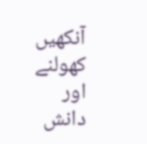آنکھیں کھولنے اور دانش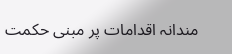مندانہ اقدامات پر مبنی حکمت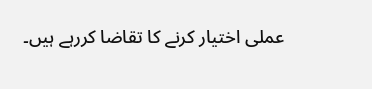عملی اختیار کرنے کا تقاضا کررہے ہیں۔